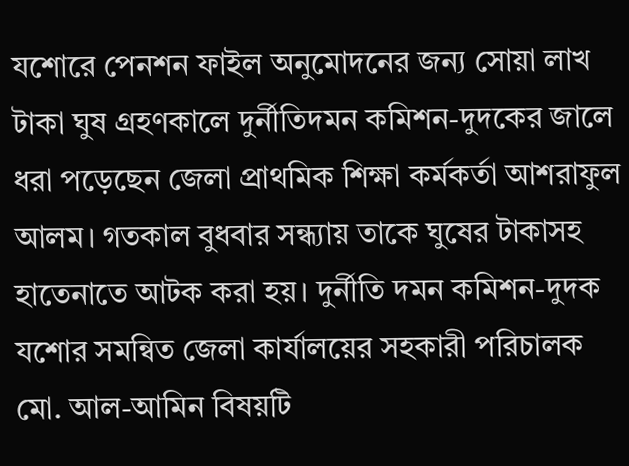যশোরে পেনশন ফাইল অনুমোদনের জন্য সোয়া লাখ টাকা ঘুষ গ্রহণকালে দুর্নীতিদমন কমিশন-দুদকের জালে ধরা পড়েছেন জেলা প্রাথমিক শিক্ষা কর্মকর্তা আশরাফুল আলম। গতকাল বুধবার সন্ধ্যায় তাকে ঘুষের টাকাসহ হাতেনাতে আটক করা হয়। দুর্নীতি দমন কমিশন-দুদক যশোর সমন্বিত জেলা কার্যালয়ের সহকারী পরিচালক মো. আল-আমিন বিষয়টি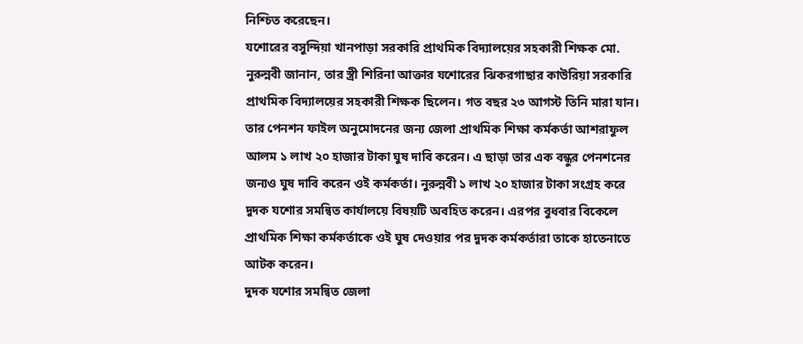নিশ্চিত করেছেন।
যশোরের বসুন্দিয়া খানপাড়া সরকারি প্রাথমিক বিদ্যালয়ের সহকারী শিক্ষক মো. নুরুন্নবী জানান, তার স্ত্রী শিরিনা আক্তার যশোরের ঝিকরগাছার কাউরিয়া সরকারি প্রাথমিক বিদ্যালয়ের সহকারী শিক্ষক ছিলেন। গত বছর ২৩ আগস্ট তিনি মারা যান। তার পেনশন ফাইল অনুমোদনের জন্য জেলা প্রাথমিক শিক্ষা কর্মকর্তা আশরাফুল আলম ১ লাখ ২০ হাজার টাকা ঘুষ দাবি করেন। এ ছাড়া তার এক বন্ধুর পেনশনের জন্যও ঘুষ দাবি করেন ওই কর্মকর্তা। নুরুন্নবী ১ লাখ ২০ হাজার টাকা সংগ্রহ করে দুদক যশোর সমন্বিত কার্যালয়ে বিষয়টি অবহিত করেন। এরপর বুধবার বিকেলে প্রাথমিক শিক্ষা কর্মকর্তাকে ওই ঘুষ দেওয়ার পর দুদক কর্মকর্তারা তাকে হাতেনাতে আটক করেন।
দুদক যশোর সমন্বিত জেলা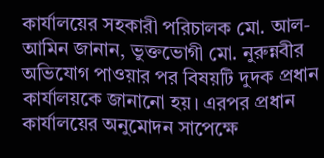কার্যালয়ের সহকারী পরিচালক মো. আল-আমিন জানান, ভুক্তভোগী মো. নুরুন্নবীর অভিযোগ পাওয়ার পর বিষয়টি দুদক প্রধান কার্যালয়কে জানানো হয়। এরপর প্রধান কার্যালয়ের অনুমোদন সাপেক্ষে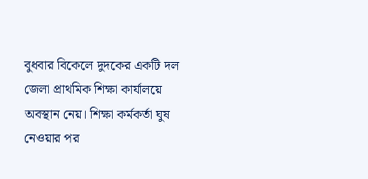বুধবার বিকেলে দুদকের একটি দল জেলা প্রাথমিক শিক্ষা কার্যালয়ে অবস্থান নেয়। শিক্ষা কর্মকর্তা ঘুষ নেওয়ার পর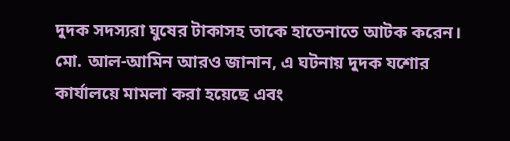দুদক সদস্যরা ঘুষের টাকাসহ তাকে হাতেনাতে আটক করেন।
মো. আল-আমিন আরও জানান, এ ঘটনায় দুদক যশোর কার্যালয়ে মামলা করা হয়েছে এবং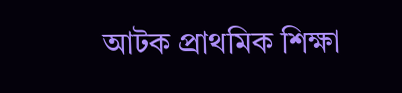আটক প্রাথমিক শিক্ষা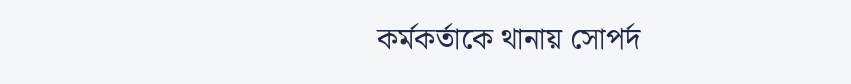কর্মকর্তাকে থানায় সোপর্দ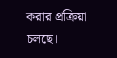করার প্রক্রিয়া চলছে।